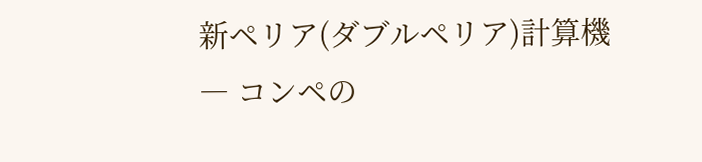新ペリア(ダブルペリア)計算機
― コンペの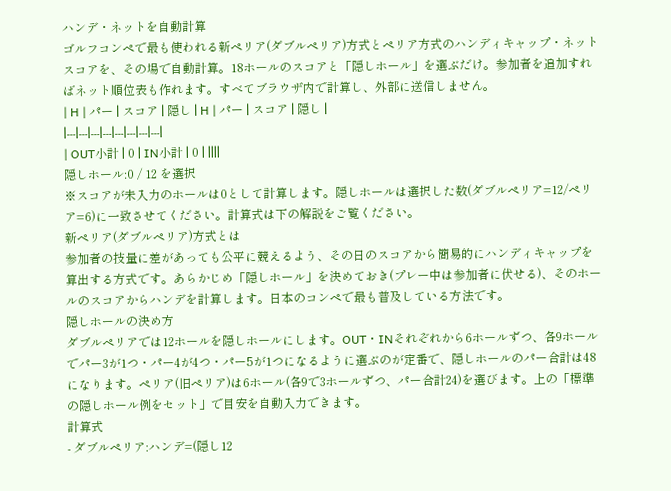ハンデ・ネットを自動計算
ゴルフコンペで最も使われる新ペリア(ダブルペリア)方式とペリア方式のハンディキャップ・ネットスコアを、その場で自動計算。18ホールのスコアと「隠しホール」を選ぶだけ。参加者を追加すればネット順位表も作れます。すべてブラウザ内で計算し、外部に送信しません。
| H | パー | スコア | 隠し | H | パー | スコア | 隠し |
|---|---|---|---|---|---|---|---|
| OUT小計 | 0 | IN小計 | 0 | ||||
隠しホール:0 / 12 を選択
※スコアが未入力のホールは0として計算します。隠しホールは選択した数(ダブルペリア=12/ペリア=6)に一致させてください。計算式は下の解説をご覧ください。
新ペリア(ダブルペリア)方式とは
参加者の技量に差があっても公平に競えるよう、その日のスコアから簡易的にハンディキャップを算出する方式です。あらかじめ「隠しホール」を決めておき(プレー中は参加者に伏せる)、そのホールのスコアからハンデを計算します。日本のコンペで最も普及している方法です。
隠しホールの決め方
ダブルペリアでは12ホールを隠しホールにします。OUT・INそれぞれから6ホールずつ、各9ホールでパー3が1つ・パー4が4つ・パー5が1つになるように選ぶのが定番で、隠しホールのパー合計は48になります。ペリア(旧ペリア)は6ホール(各9で3ホールずつ、パー合計24)を選びます。上の「標準の隠しホール例をセット」で目安を自動入力できます。
計算式
- ダブルペリア:ハンデ=(隠し12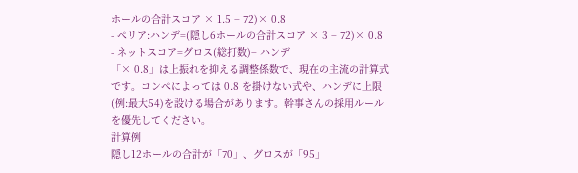ホールの合計スコア × 1.5 − 72)× 0.8
- ペリア:ハンデ=(隠し6ホールの合計スコア × 3 − 72)× 0.8
- ネットスコア=グロス(総打数)− ハンデ
「× 0.8」は上振れを抑える調整係数で、現在の主流の計算式です。コンペによっては 0.8 を掛けない式や、ハンデに上限(例:最大54)を設ける場合があります。幹事さんの採用ルールを優先してください。
計算例
隠し12ホールの合計が「70」、グロスが「95」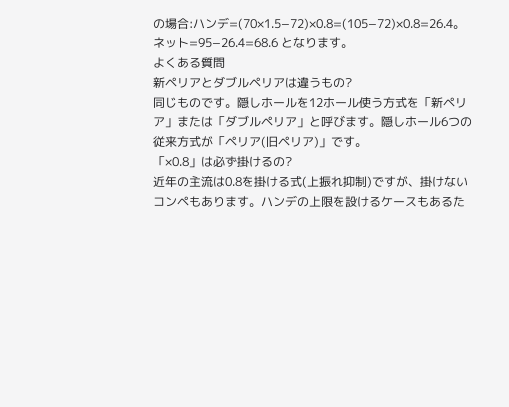の場合:ハンデ=(70×1.5−72)×0.8=(105−72)×0.8=26.4。ネット=95−26.4=68.6 となります。
よくある質問
新ペリアとダブルペリアは違うもの?
同じものです。隠しホールを12ホール使う方式を「新ペリア」または「ダブルペリア」と呼びます。隠しホール6つの従来方式が「ペリア(旧ペリア)」です。
「×0.8」は必ず掛けるの?
近年の主流は0.8を掛ける式(上振れ抑制)ですが、掛けないコンペもあります。ハンデの上限を設けるケースもあるた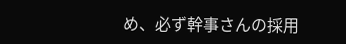め、必ず幹事さんの採用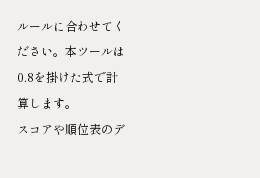ルールに合わせてください。本ツールは0.8を掛けた式で計算します。
スコアや順位表のデ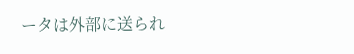ータは外部に送られ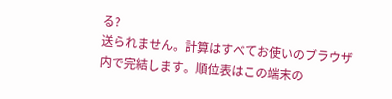る?
送られません。計算はすべてお使いのブラウザ内で完結します。順位表はこの端末の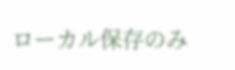ローカル保存のみ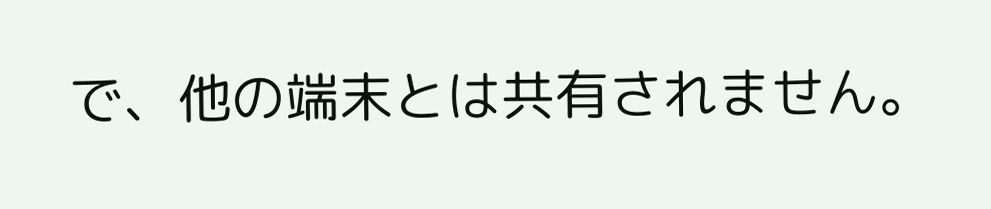で、他の端末とは共有されません。